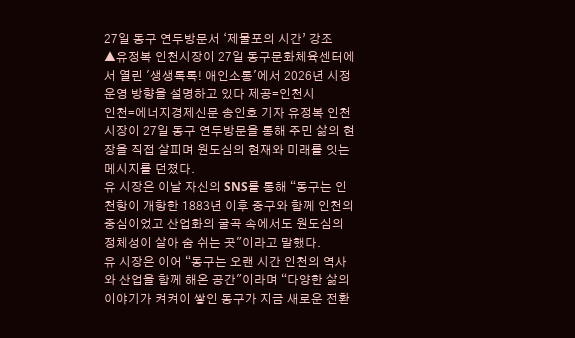27일 동구 연두방문서 ‘제물포의 시간’ 강조
▲유정복 인천시장이 27일 동구문화체육센터에서 열린 '생생톡톡! 애인소통'에서 2026년 시정 운영 방향을 설명하고 있다 제공=인천시
인천=에너지경제신문 송인호 기자 유정복 인천시장이 27일 동구 연두방문을 통해 주민 삶의 현장을 직접 살피며 원도심의 현재와 미래를 잇는 메시지를 던졌다.
유 시장은 이날 자신의 SNS를 통해 “동구는 인천항이 개항한 1883년 이후 중구와 함께 인천의 중심이었고 산업화의 굴곡 속에서도 원도심의 정체성이 살아 숨 쉬는 곳"이라고 말했다.
유 시장은 이어 “동구는 오랜 시간 인천의 역사와 산업을 함께 해온 공간"이라며 “다양한 삶의 이야기가 켜켜이 쌓인 동구가 지금 새로운 전환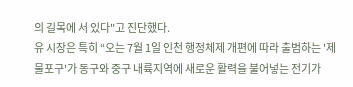의 길목에 서 있다"고 진단했다.
유 시장은 특히 “오는 7월 1일 인천 행정체제 개편에 따라 출범하는 '제물포구'가 동구와 중구 내륙지역에 새로운 활력을 불어넣는 전기가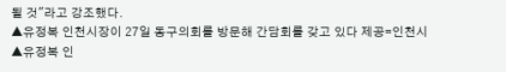될 것"라고 강조했다.
▲유정복 인천시장이 27일 동구의회를 방문해 간담회를 갖고 있다 제공=인천시
▲유정복 인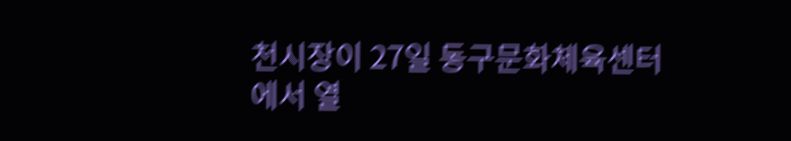천시장이 27일 동구문화체육센터에서 열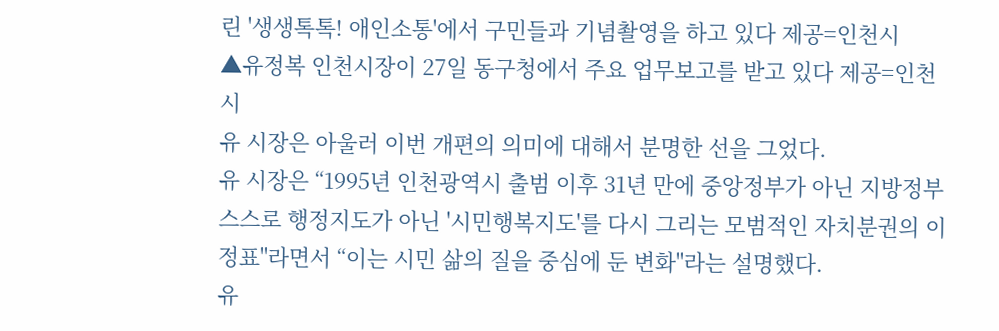린 '생생톡톡! 애인소통'에서 구민들과 기념촬영을 하고 있다 제공=인천시
▲유정복 인천시장이 27일 동구청에서 주요 업무보고를 받고 있다 제공=인천시
유 시장은 아울러 이번 개편의 의미에 대해서 분명한 선을 그었다.
유 시장은 “1995년 인천광역시 출범 이후 31년 만에 중앙정부가 아닌 지방정부 스스로 행정지도가 아닌 '시민행복지도'를 다시 그리는 모범적인 자치분권의 이정표"라면서 “이는 시민 삶의 질을 중심에 둔 변화"라는 설명했다.
유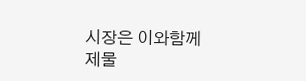시장은 이와함께 제물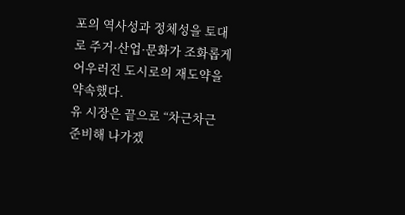포의 역사성과 정체성을 토대로 주거·산업·문화가 조화롭게 어우러진 도시로의 재도약을 약속했다.
유 시장은 끝으로 “차근차근 준비해 나가겠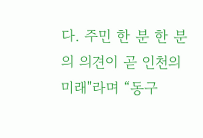다. 주민 한 분 한 분의 의견이 곧 인천의 미래"라며 “동구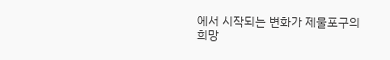에서 시작되는 변화가 제물포구의 희망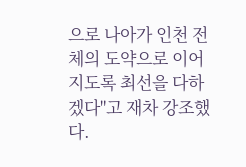으로 나아가 인천 전체의 도약으로 이어지도록 최선을 다하겠다"고 재차 강조했다.